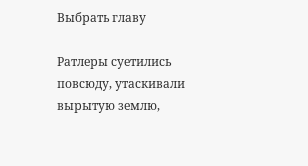Выбрать главу

Ратлеры суетились повсюду, утаскивали вырытую землю,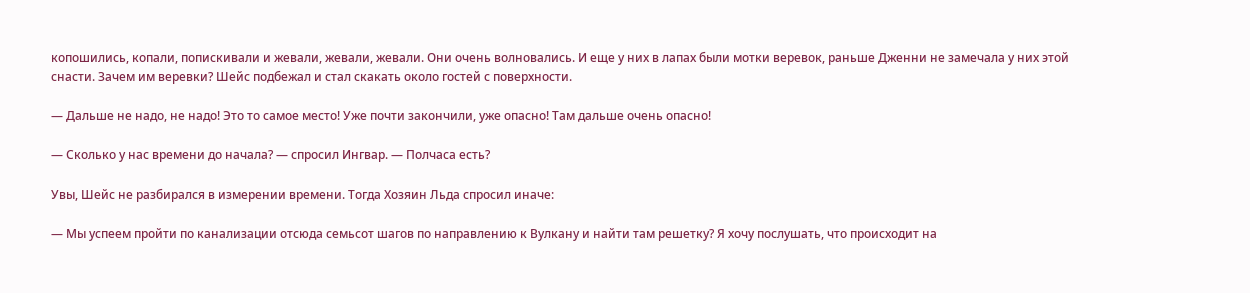копошились, копали, попискивали и жевали, жевали, жевали. Они очень волновались. И еще у них в лапах были мотки веревок, раньше Дженни не замечала у них этой снасти. Зачем им веревки? Шейс подбежал и стал скакать около гостей с поверхности.

— Дальше не надо, не надо! Это то самое место! Уже почти закончили, уже опасно! Там дальше очень опасно!

— Сколько у нас времени до начала? — спросил Ингвар. — Полчаса есть?

Увы, Шейс не разбирался в измерении времени. Тогда Хозяин Льда спросил иначе:

— Мы успеем пройти по канализации отсюда семьсот шагов по направлению к Вулкану и найти там решетку? Я хочу послушать, что происходит на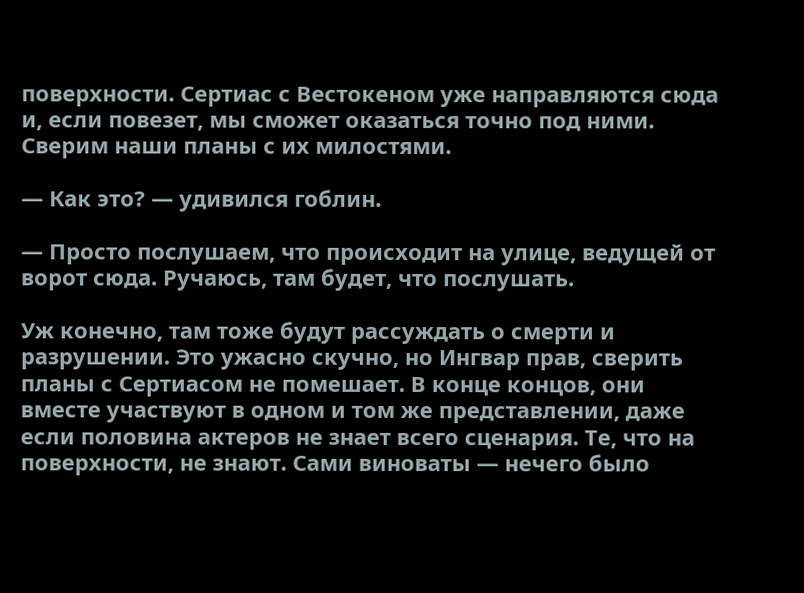поверхности. Сертиас с Вестокеном уже направляются сюда и, если повезет, мы сможет оказаться точно под ними. Сверим наши планы с их милостями.

— Как это? — удивился гоблин.

— Просто послушаем, что происходит на улице, ведущей от ворот сюда. Ручаюсь, там будет, что послушать.

Уж конечно, там тоже будут рассуждать о смерти и разрушении. Это ужасно скучно, но Ингвар прав, сверить планы с Сертиасом не помешает. В конце концов, они вместе участвуют в одном и том же представлении, даже если половина актеров не знает всего сценария. Те, что на поверхности, не знают. Сами виноваты — нечего было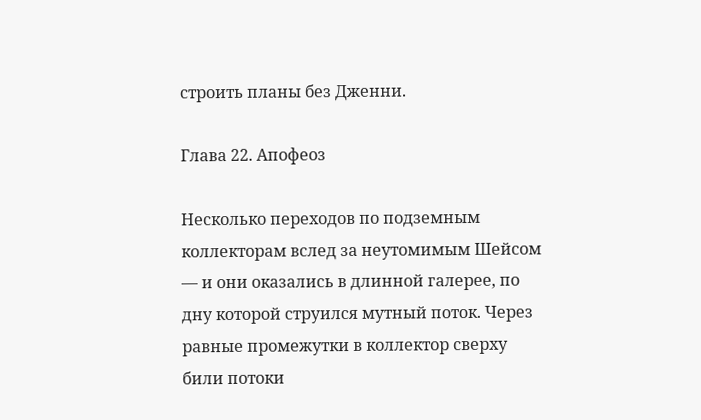строить планы без Дженни.

Глава 22. Апофеоз

Несколько переходов по подземным коллекторам вслед за неутомимым Шейсом — и они оказались в длинной галерее, по дну которой струился мутный поток. Через равные промежутки в коллектор сверху били потоки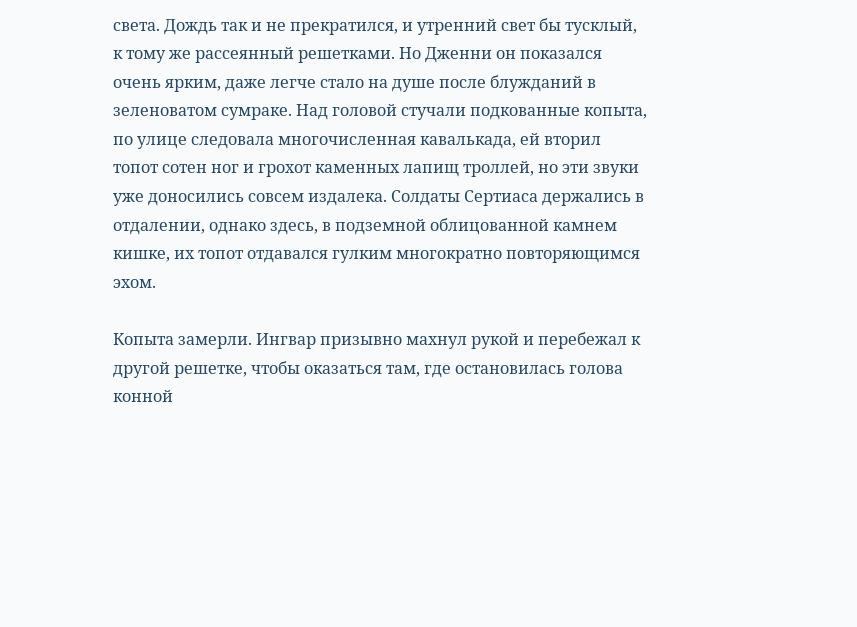света. Дождь так и не прекратился, и утренний свет бы тусклый, к тому же рассеянный решетками. Но Дженни он показался очень ярким, даже легче стало на душе после блужданий в зеленоватом сумраке. Над головой стучали подкованные копыта, по улице следовала многочисленная кавалькада, ей вторил топот сотен ног и грохот каменных лапищ троллей, но эти звуки уже доносились совсем издалека. Солдаты Сертиаса держались в отдалении, однако здесь, в подземной облицованной камнем кишке, их топот отдавался гулким многократно повторяющимся эхом.

Копыта замерли. Ингвар призывно махнул рукой и перебежал к другой решетке, чтобы оказаться там, где остановилась голова конной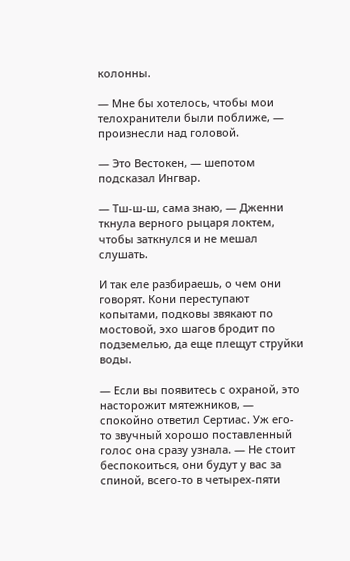колонны.

— Мне бы хотелось, чтобы мои телохранители были поближе, — произнесли над головой.

— Это Вестокен, — шепотом подсказал Ингвар.

— Тш-ш-ш, сама знаю, — Дженни ткнула верного рыцаря локтем, чтобы заткнулся и не мешал слушать.

И так еле разбираешь, о чем они говорят. Кони переступают копытами, подковы звякают по мостовой, эхо шагов бродит по подземелью, да еще плещут струйки воды.

— Если вы появитесь с охраной, это насторожит мятежников, — спокойно ответил Сертиас. Уж его-то звучный хорошо поставленный голос она сразу узнала. — Не стоит беспокоиться, они будут у вас за спиной, всего-то в четырех-пяти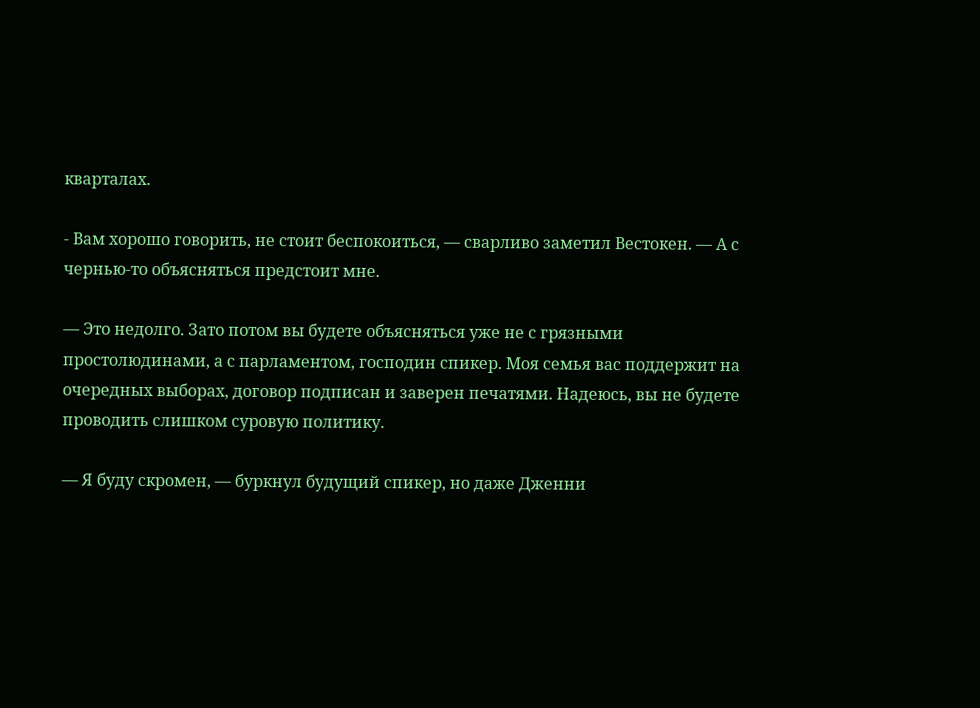кварталах.

- Вам хорошо говорить, не стоит беспокоиться, — сварливо заметил Вестокен. — А с чернью-то объясняться предстоит мне.

— Это недолго. Зато потом вы будете объясняться уже не с грязными простолюдинами, а с парламентом, господин спикер. Моя семья вас поддержит на очередных выборах, договор подписан и заверен печатями. Надеюсь, вы не будете проводить слишком суровую политику.

— Я буду скромен, — буркнул будущий спикер, но даже Дженни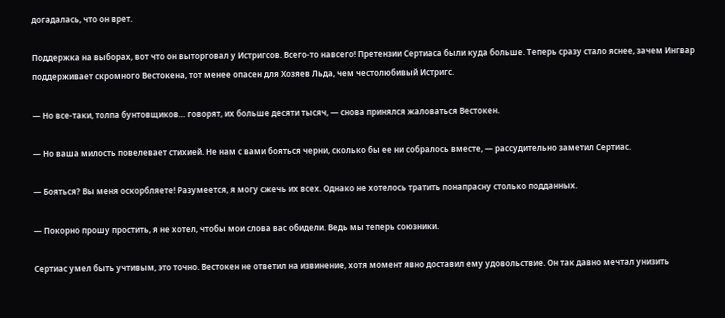догадалась, что он врет.

Поддержка на выборах, вот что он выторговал у Истригсов. Всего-то навсего! Претензии Сертиаса были куда больше. Теперь сразу стало яснее, зачем Ингвар поддерживает скромного Вестокена, тот менее опасен для Хозяев Льда, чем честолюбивый Истригс.

— Но все-таки, толпа бунтовщиков… говорят, их больше десяти тысяч, — снова принялся жаловаться Вестокен.

— Но ваша милость повелевает стихией. Не нам с вами бояться черни, сколько бы ее ни собралось вместе, — рассудительно заметил Сертиас.

— Бояться? Вы меня оскорбляете! Разумеется, я могу сжечь их всех. Однако не хотелось тратить понапрасну столько подданных.

— Покорно прошу простить, я не хотел, чтобы мои слова вас обидели. Ведь мы теперь союзники.

Сертиас умел быть учтивым, это точно. Вестокен не ответил на извинение, хотя момент явно доставил ему удовольствие. Он так давно мечтал унизить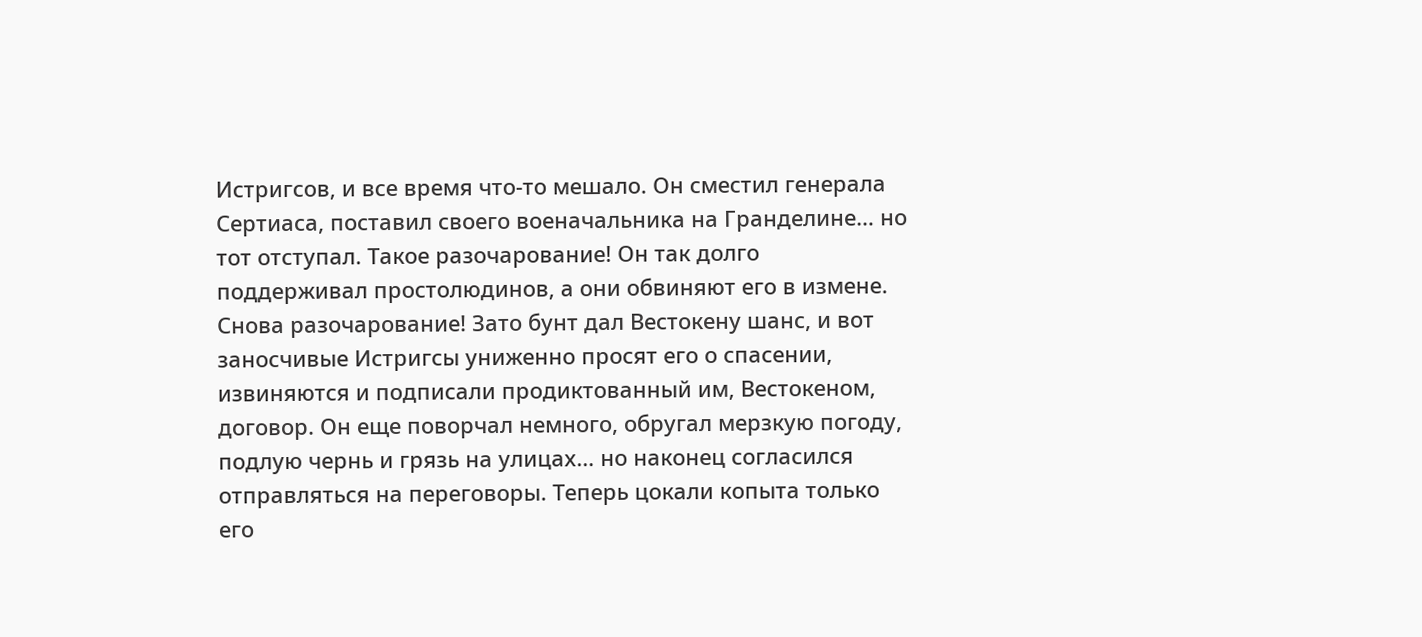Истригсов, и все время что-то мешало. Он сместил генерала Сертиаса, поставил своего военачальника на Гранделине… но тот отступал. Такое разочарование! Он так долго поддерживал простолюдинов, а они обвиняют его в измене. Снова разочарование! Зато бунт дал Вестокену шанс, и вот заносчивые Истригсы униженно просят его о спасении, извиняются и подписали продиктованный им, Вестокеном, договор. Он еще поворчал немного, обругал мерзкую погоду, подлую чернь и грязь на улицах… но наконец согласился отправляться на переговоры. Теперь цокали копыта только его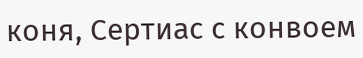коня, Сертиас с конвоем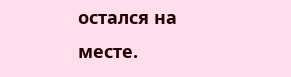остался на месте.